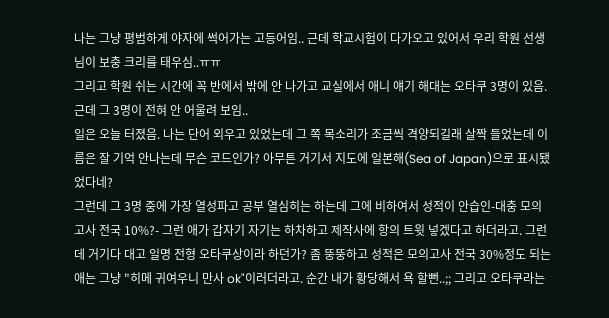나는 그냥 평범하게 야자에 썩어가는 고등어임.. 근데 학교시험이 다가오고 있어서 우리 학원 선생님이 보충 크리를 태우심..ㅠㅠ
그리고 학원 쉬는 시간에 꼭 반에서 밖에 안 나가고 교실에서 애니 얘기 해대는 오타쿠 3명이 있음.근데 그 3명이 전혀 안 어울려 보임..
일은 오늘 터졌음. 나는 단어 외우고 있었는데 그 쪽 목소리가 조금씩 격양되길래 살짝 들었는데 이름은 잘 기억 안나는데 무슨 코드인가? 아무튼 거기서 지도에 일본해(Sea of Japan)으로 표시됐었다네?
그런데 그 3명 중에 가장 열성파고 공부 열심히는 하는데 그에 비하여서 성적이 안습인-대충 모의고사 전국 10%?- 그런 애가 갑자기 자기는 하차하고 제작사에 항의 트윗 넣겠다고 하더라고. 그런데 거기다 대고 일명 전형 오타쿠상이라 하던가? 좀 뚱뚱하고 성적은 모의고사 전국 30%정도 되는 애는 그냥 "히메 귀여우니 만사 ok"이러더라고. 순간 내가 황당해서 욕 할뻔..;; 그리고 오타쿠라는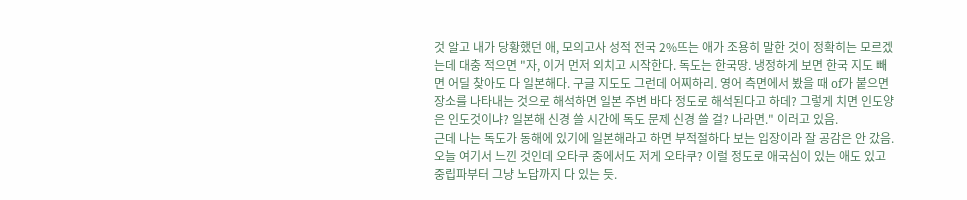것 알고 내가 당황했던 애, 모의고사 성적 전국 2%뜨는 애가 조용히 말한 것이 정확히는 모르겠는데 대충 적으면 "자, 이거 먼저 외치고 시작한다. 독도는 한국땅. 냉정하게 보면 한국 지도 빼면 어딜 찾아도 다 일본해다. 구글 지도도 그런데 어찌하리. 영어 측면에서 봤을 때 of가 붙으면 장소를 나타내는 것으로 해석하면 일본 주변 바다 정도로 해석된다고 하데? 그렇게 치면 인도양은 인도것이냐? 일본해 신경 쓸 시간에 독도 문제 신경 쓸 걸? 나라면." 이러고 있음.
근데 나는 독도가 동해에 있기에 일본해라고 하면 부적절하다 보는 입장이라 잘 공감은 안 갔음. 오늘 여기서 느낀 것인데 오타쿠 중에서도 저게 오타쿠? 이럴 정도로 애국심이 있는 애도 있고 중립파부터 그냥 노답까지 다 있는 듯.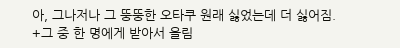아, 그나저나 그 뚱뚱한 오타쿠 원래 싫었는데 더 싫어짐.
+그 중 한 명에게 받아서 올림